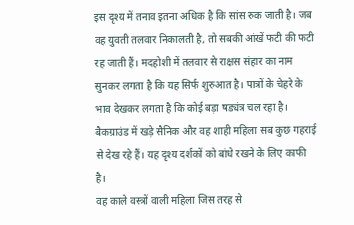इस दृश्य में तनाव इतना अधिक है कि सांस रुक जाती है। जब वह युवती तलवार निकालती है, तो सबकी आंखें फटी की फटी रह जाती हैं। मदहोशी में तलवार से राक्षस संहार का नाम सुनकर लगता है कि यह सिर्फ शुरुआत है। पात्रों के चेहरे के भाव देखकर लगता है कि कोई बड़ा षड्यंत्र चल रहा है। बैकग्राउंड में खड़े सैनिक और वह शाही महिला सब कुछ गहराई से देख रहे हैं। यह दृश्य दर्शकों को बांधे रखने के लिए काफी है।
वह काले वस्त्रों वाली महिला जिस तरह से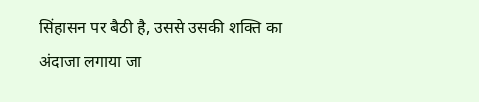सिंहासन पर बैठी है, उससे उसकी शक्ति का अंदाजा लगाया जा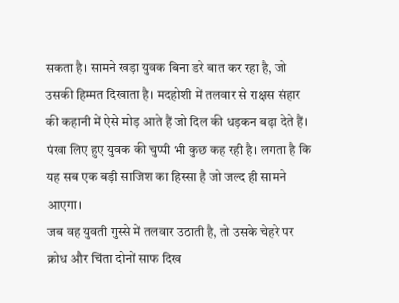सकता है। सामने खड़ा युवक बिना डरे बात कर रहा है, जो उसकी हिम्मत दिखाता है। मदहोशी में तलवार से राक्षस संहार की कहानी में ऐसे मोड़ आते हैं जो दिल की धड़कन बढ़ा देते हैं। पंखा लिए हुए युवक की चुप्पी भी कुछ कह रही है। लगता है कि यह सब एक बड़ी साजिश का हिस्सा है जो जल्द ही सामने आएगा।
जब वह युवती गुस्से में तलवार उठाती है, तो उसके चेहरे पर क्रोध और चिंता दोनों साफ दिख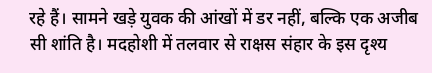रहे हैं। सामने खड़े युवक की आंखों में डर नहीं, बल्कि एक अजीब सी शांति है। मदहोशी में तलवार से राक्षस संहार के इस दृश्य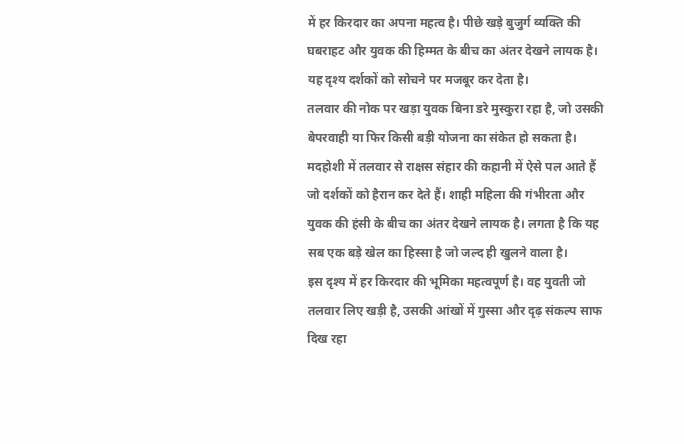में हर किरदार का अपना महत्व है। पीछे खड़े बुजुर्ग व्यक्ति की घबराहट और युवक की हिम्मत के बीच का अंतर देखने लायक है। यह दृश्य दर्शकों को सोचने पर मजबूर कर देता है।
तलवार की नोक पर खड़ा युवक बिना डरे मुस्कुरा रहा है, जो उसकी बेपरवाही या फिर किसी बड़ी योजना का संकेत हो सकता है। मदहोशी में तलवार से राक्षस संहार की कहानी में ऐसे पल आते हैं जो दर्शकों को हैरान कर देते हैं। शाही महिला की गंभीरता और युवक की हंसी के बीच का अंतर देखने लायक है। लगता है कि यह सब एक बड़े खेल का हिस्सा है जो जल्द ही खुलने वाला है।
इस दृश्य में हर किरदार की भूमिका महत्वपूर्ण है। वह युवती जो तलवार लिए खड़ी है, उसकी आंखों में गुस्सा और दृढ़ संकल्प साफ दिख रहा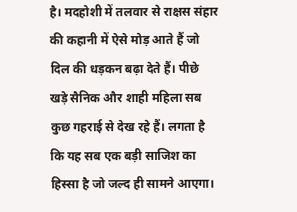है। मदहोशी में तलवार से राक्षस संहार की कहानी में ऐसे मोड़ आते हैं जो दिल की धड़कन बढ़ा देते हैं। पीछे खड़े सैनिक और शाही महिला सब कुछ गहराई से देख रहे हैं। लगता है कि यह सब एक बड़ी साजिश का हिस्सा है जो जल्द ही सामने आएगा।